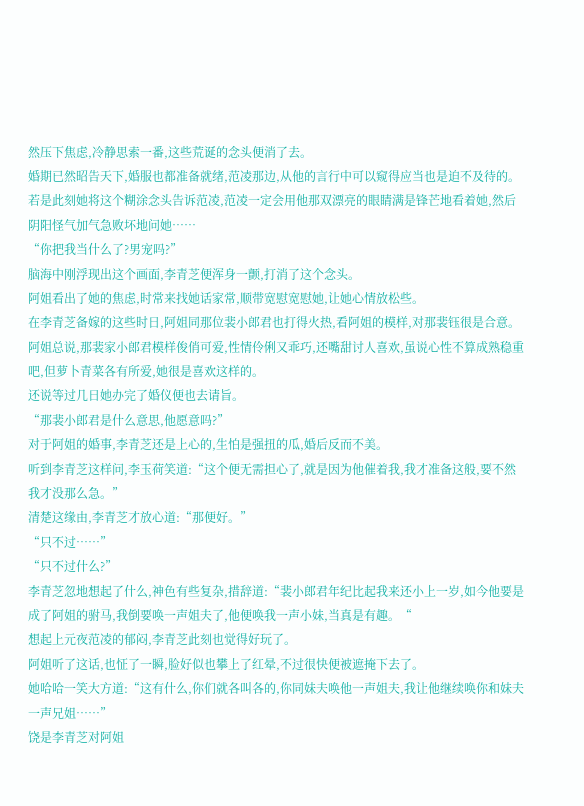然压下焦虑,冷静思索一番,这些荒诞的念头便消了去。
婚期已然昭告天下,婚服也都准备就绪,范凌那边,从他的言行中可以窥得应当也是迫不及待的。
若是此刻她将这个糊涂念头告诉范凌,范凌一定会用他那双漂亮的眼睛满是锋芒地看着她,然后阴阳怪气加气急败坏地问她……
“你把我当什么了?男宠吗?”
脑海中刚浮现出这个画面,李青芝便浑身一颤,打消了这个念头。
阿姐看出了她的焦虑,时常来找她话家常,顺带宽慰宽慰她,让她心情放松些。
在李青芝备嫁的这些时日,阿姐同那位裴小郎君也打得火热,看阿姐的模样,对那裴钰很是合意。
阿姐总说,那裴家小郎君模样俊俏可爱,性情伶俐又乖巧,还嘴甜讨人喜欢,虽说心性不算成熟稳重吧,但萝卜青菜各有所爱,她很是喜欢这样的。
还说等过几日她办完了婚仪便也去请旨。
“那裴小郎君是什么意思,他愿意吗?”
对于阿姐的婚事,李青芝还是上心的,生怕是强扭的瓜,婚后反而不美。
听到李青芝这样问,李玉荷笑道:“这个便无需担心了,就是因为他催着我,我才准备这般,要不然我才没那么急。”
清楚这缘由,李青芝才放心道:“那便好。”
“只不过……”
“只不过什么?”
李青芝忽地想起了什么,神色有些复杂,措辞道:“裴小郎君年纪比起我来还小上一岁,如今他要是成了阿姐的驸马,我倒要唤一声姐夫了,他便唤我一声小妹,当真是有趣。“
想起上元夜范凌的郁闷,李青芝此刻也觉得好玩了。
阿姐听了这话,也怔了一瞬,脸好似也攀上了红晕,不过很快便被遮掩下去了。
她哈哈一笑大方道:“这有什么,你们就各叫各的,你同妹夫唤他一声姐夫,我让他继续唤你和妹夫一声兄姐……”
饶是李青芝对阿姐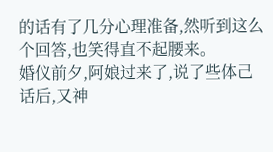的话有了几分心理准备,然听到这么个回答,也笑得直不起腰来。
婚仪前夕,阿娘过来了,说了些体己话后,又神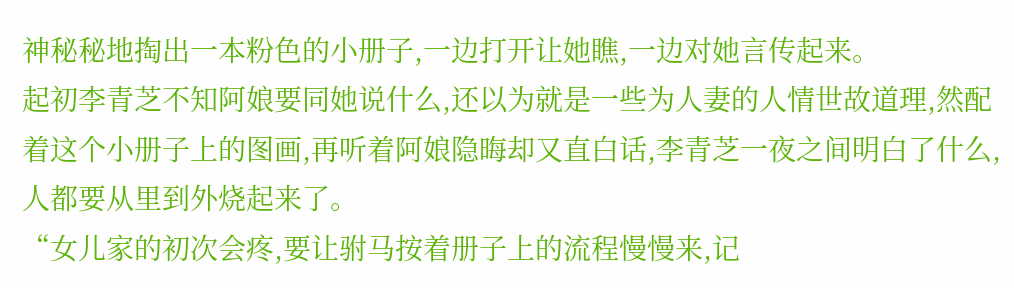神秘秘地掏出一本粉色的小册子,一边打开让她瞧,一边对她言传起来。
起初李青芝不知阿娘要同她说什么,还以为就是一些为人妻的人情世故道理,然配着这个小册子上的图画,再听着阿娘隐晦却又直白话,李青芝一夜之间明白了什么,人都要从里到外烧起来了。
“女儿家的初次会疼,要让驸马按着册子上的流程慢慢来,记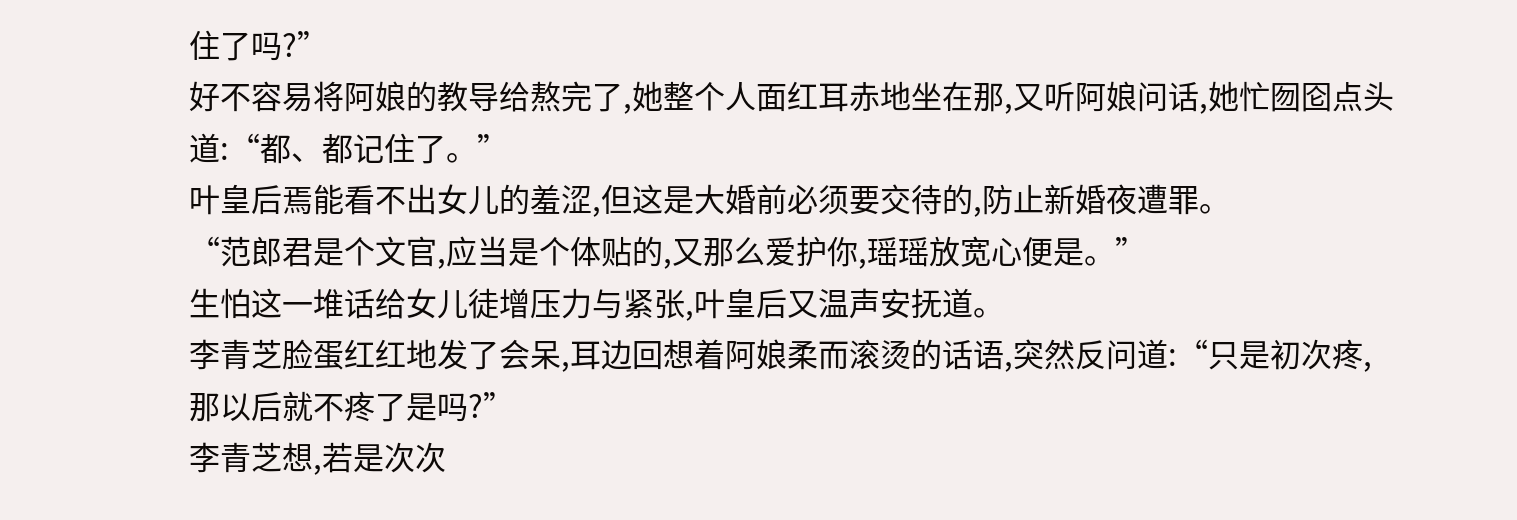住了吗?”
好不容易将阿娘的教导给熬完了,她整个人面红耳赤地坐在那,又听阿娘问话,她忙囫囵点头道:“都、都记住了。”
叶皇后焉能看不出女儿的羞涩,但这是大婚前必须要交待的,防止新婚夜遭罪。
“范郎君是个文官,应当是个体贴的,又那么爱护你,瑶瑶放宽心便是。”
生怕这一堆话给女儿徒增压力与紧张,叶皇后又温声安抚道。
李青芝脸蛋红红地发了会呆,耳边回想着阿娘柔而滚烫的话语,突然反问道:“只是初次疼,那以后就不疼了是吗?”
李青芝想,若是次次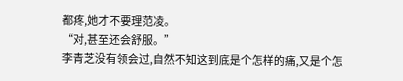都疼,她才不要理范凌。
“对,甚至还会舒服。”
李青芝没有领会过,自然不知这到底是个怎样的痛,又是个怎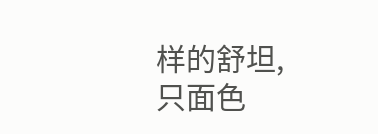样的舒坦,只面色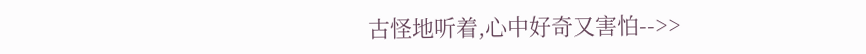古怪地听着,心中好奇又害怕-->>